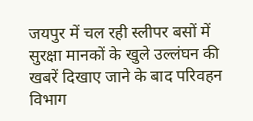जयपुर में चल रही स्लीपर बसों में सुरक्षा मानकों के खुले उल्लंघन की खबरें दिखाए जाने के बाद परिवहन विभाग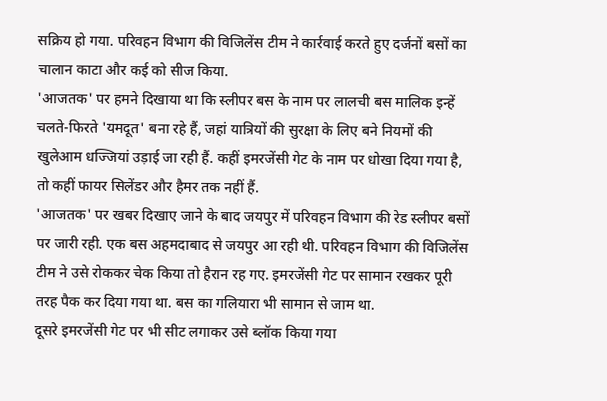सक्रिय हो गया. परिवहन विभाग की विजिलेंस टीम ने कार्रवाई करते हुए दर्जनों बसों का चालान काटा और कई को सीज किया.
'आजतक' पर हमने दिखाया था कि स्लीपर बस के नाम पर लालची बस मालिक इन्हें चलते-फिरते 'यमदूत' बना रहे हैं, जहां यात्रियों की सुरक्षा के लिए बने नियमों की खुलेआम धज्जियां उड़ाई जा रही हैं. कहीं इमरजेंसी गेट के नाम पर धोखा दिया गया है, तो कहीं फायर सिलेंडर और हैमर तक नहीं हैं.
'आजतक' पर खबर दिखाए जाने के बाद जयपुर में परिवहन विभाग की रेड स्लीपर बसों पर जारी रही. एक बस अहमदाबाद से जयपुर आ रही थी. परिवहन विभाग की विजिलेंस टीम ने उसे रोककर चेक किया तो हैरान रह गए. इमरजेंसी गेट पर सामान रखकर पूरी तरह पैक कर दिया गया था. बस का गलियारा भी सामान से जाम था.
दूसरे इमरजेंसी गेट पर भी सीट लगाकर उसे ब्लॉक किया गया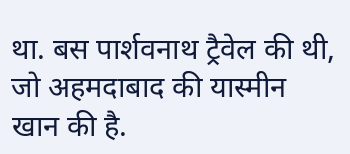था. बस पार्शवनाथ ट्रैवेल की थी, जो अहमदाबाद की यास्मीन खान की है.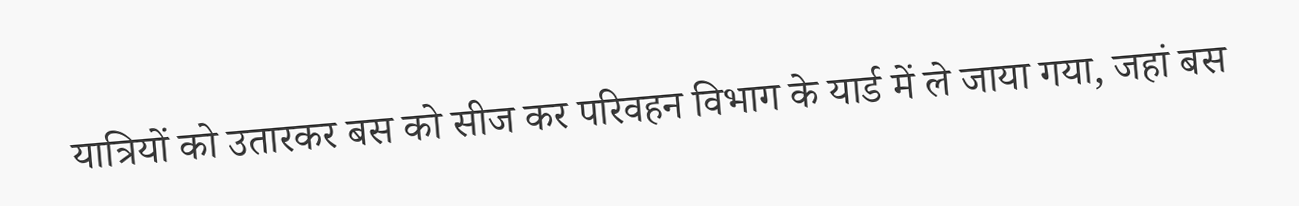यात्रियों को उतारकर बस को सीज कर परिवहन विभाग के यार्ड में ले जाया गया, जहां बस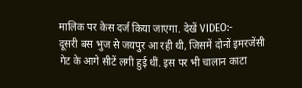मालिक पर केस दर्ज किया जाएगा. देखें VIDEO:-
दूसरी बस भुज से जयपुर आ रही थी, जिसमें दोनों इमरजेंसी गेट के आगे सीटें लगी हुई थीं. इस पर भी चालान काटा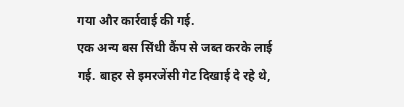गया और कार्रवाई की गई.
एक अन्य बस सिंधी कैंप से जब्त करके लाई गई. बाहर से इमरजेंसी गेट दिखाई दे रहे थे,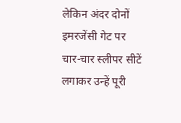लेकिन अंदर दोनों इमरजेंसी गेट पर चार-चार स्लीपर सीटें लगाकर उन्हें पूरी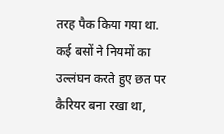तरह पैक किया गया था. कई बसों ने नियमों का उल्लंघन करते हुए छत पर कैरियर बना रखा था,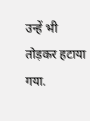उन्हें भी तोड़कर हटाया गया.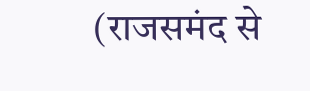(राजसमंद से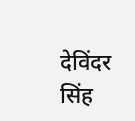देविंदर सिंह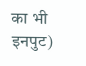का भी इनपुट)